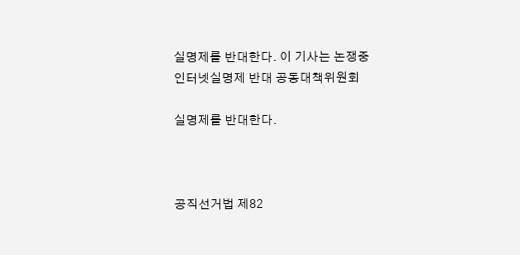실명제를 반대한다. 이 기사는 논쟁중
인터넷실명제 반대 공동대책위원회

실명제를 반대한다.



공직선거법 제82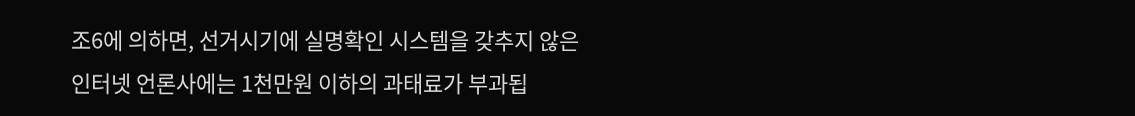조6에 의하면, 선거시기에 실명확인 시스템을 갖추지 않은 인터넷 언론사에는 1천만원 이하의 과태료가 부과됩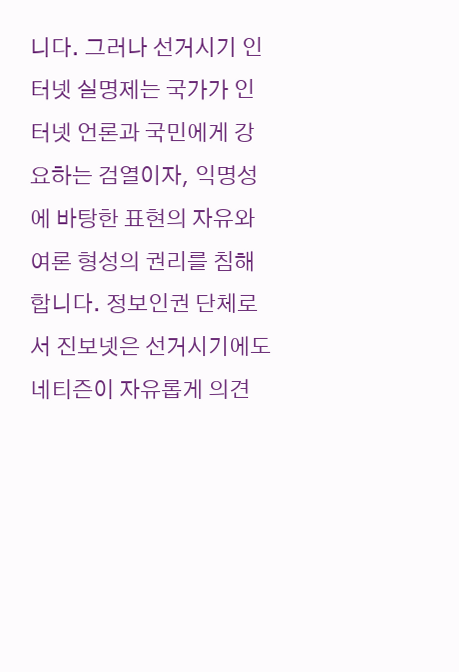니다. 그러나 선거시기 인터넷 실명제는 국가가 인터넷 언론과 국민에게 강요하는 검열이자, 익명성에 바탕한 표현의 자유와 여론 형성의 권리를 침해합니다. 정보인권 단체로서 진보넷은 선거시기에도 네티즌이 자유롭게 의견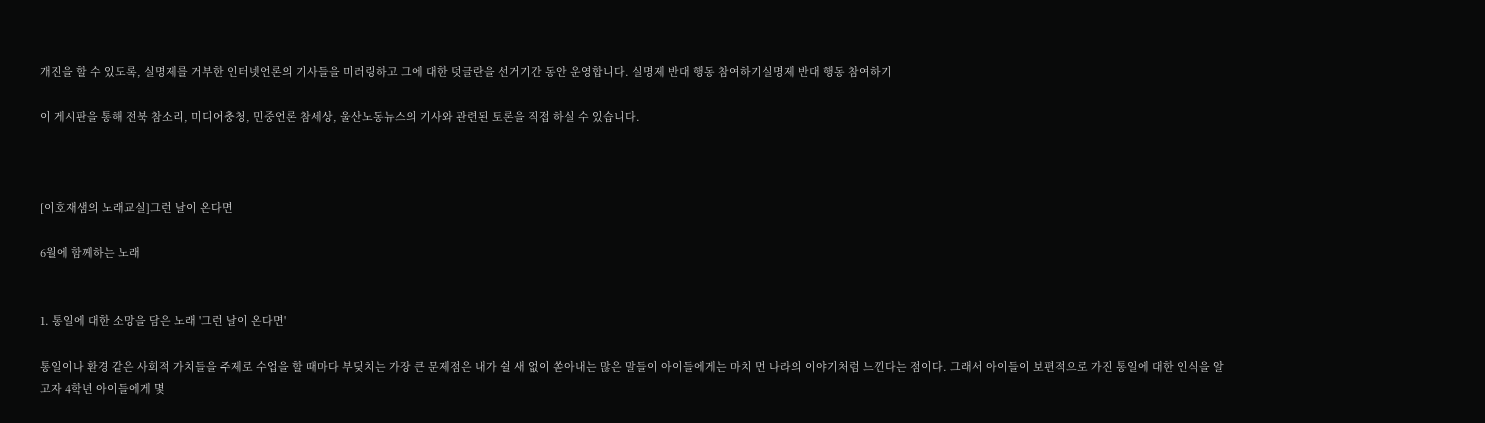개진을 할 수 있도록, 실명제를 거부한 인터넷언론의 기사들을 미러링하고 그에 대한 덧글란을 선거기간 동안 운영합니다. 실명제 반대 행동 참여하기실명제 반대 행동 참여하기

이 게시판을 통해 전북 참소리, 미디어충청, 민중언론 참세상, 울산노동뉴스의 기사와 관련된 토론을 직접 하실 수 있습니다.



[이호재샘의 노래교실]그런 날이 온다면

6월에 함께하는 노래


1. 통일에 대한 소망을 담은 노래 '그런 날이 온다면'

통일이나 환경 같은 사회적 가치들을 주제로 수업을 할 때마다 부딪치는 가장 큰 문제점은 내가 쉴 새 없이 쏟아내는 많은 말들이 아이들에게는 마치 먼 나라의 이야기처럼 느낀다는 점이다. 그래서 아이들이 보편적으로 가진 통일에 대한 인식을 알고자 4학년 아이들에게 몇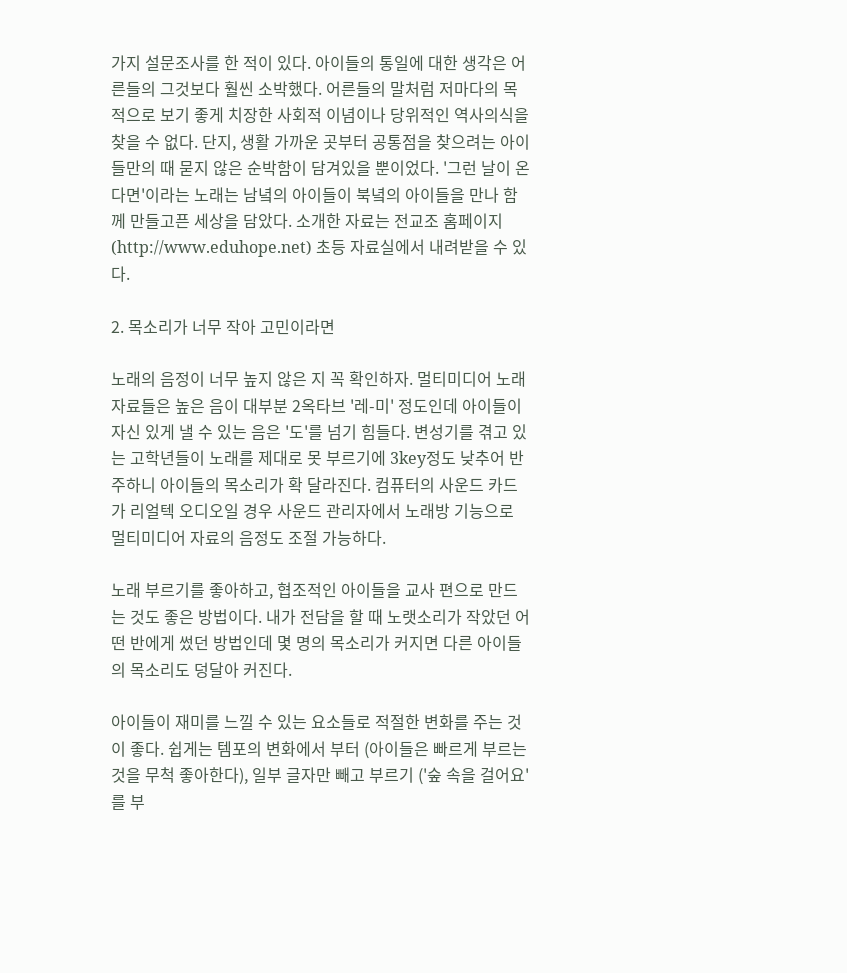가지 설문조사를 한 적이 있다. 아이들의 통일에 대한 생각은 어른들의 그것보다 훨씬 소박했다. 어른들의 말처럼 저마다의 목적으로 보기 좋게 치장한 사회적 이념이나 당위적인 역사의식을 찾을 수 없다. 단지, 생활 가까운 곳부터 공통점을 찾으려는 아이들만의 때 묻지 않은 순박함이 담겨있을 뿐이었다. '그런 날이 온다면'이라는 노래는 남녘의 아이들이 북녘의 아이들을 만나 함께 만들고픈 세상을 담았다. 소개한 자료는 전교조 홈페이지 (http://www.eduhope.net) 초등 자료실에서 내려받을 수 있다.

2. 목소리가 너무 작아 고민이라면

노래의 음정이 너무 높지 않은 지 꼭 확인하자. 멀티미디어 노래 자료들은 높은 음이 대부분 2옥타브 '레-미' 정도인데 아이들이 자신 있게 낼 수 있는 음은 '도'를 넘기 힘들다. 변성기를 겪고 있는 고학년들이 노래를 제대로 못 부르기에 3key정도 낮추어 반주하니 아이들의 목소리가 확 달라진다. 컴퓨터의 사운드 카드가 리얼텍 오디오일 경우 사운드 관리자에서 노래방 기능으로 멀티미디어 자료의 음정도 조절 가능하다.

노래 부르기를 좋아하고, 협조적인 아이들을 교사 편으로 만드는 것도 좋은 방법이다. 내가 전담을 할 때 노랫소리가 작았던 어떤 반에게 썼던 방법인데 몇 명의 목소리가 커지면 다른 아이들의 목소리도 덩달아 커진다.

아이들이 재미를 느낄 수 있는 요소들로 적절한 변화를 주는 것이 좋다. 쉽게는 템포의 변화에서 부터 (아이들은 빠르게 부르는 것을 무척 좋아한다), 일부 글자만 빼고 부르기 ('숲 속을 걸어요'를 부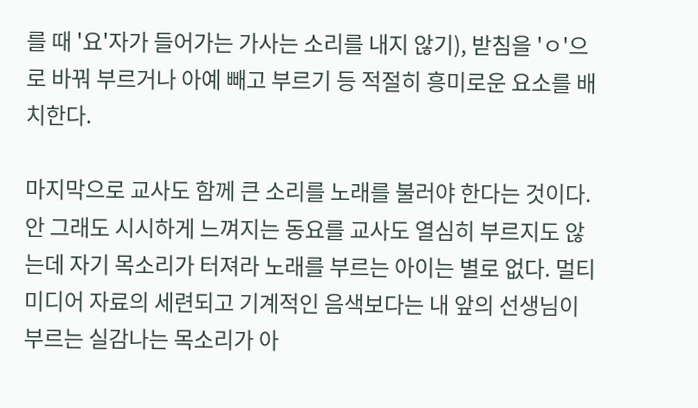를 때 '요'자가 들어가는 가사는 소리를 내지 않기), 받침을 'ㅇ'으로 바꿔 부르거나 아예 빼고 부르기 등 적절히 흥미로운 요소를 배치한다.

마지막으로 교사도 함께 큰 소리를 노래를 불러야 한다는 것이다. 안 그래도 시시하게 느껴지는 동요를 교사도 열심히 부르지도 않는데 자기 목소리가 터져라 노래를 부르는 아이는 별로 없다. 멀티미디어 자료의 세련되고 기계적인 음색보다는 내 앞의 선생님이 부르는 실감나는 목소리가 아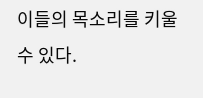이들의 목소리를 키울 수 있다.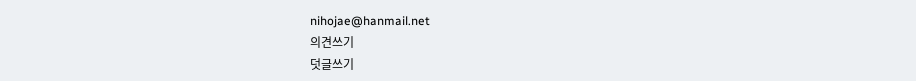nihojae@hanmail.net
의견쓰기
덧글쓰기